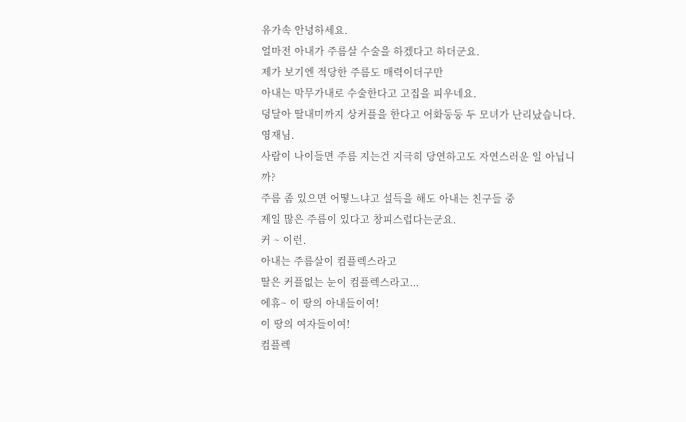유가속 안녕하세요.
얼마전 아내가 주름살 수술을 하겠다고 하더군요.
제가 보기엔 적당한 주름도 매력이더구만
아내는 막무가내로 수술한다고 고집을 피우네요.
덩달아 딸내미까지 상커플을 한다고 어화둥둥 두 모녀가 난리났습니다.
영재님.
사람이 나이들면 주름 지는건 지극히 당연하고도 자연스러운 일 아닙니까?
주름 좀 있으면 어떻느냐고 설득을 해도 아내는 친구들 중
제일 많은 주름이 있다고 창피스럽다는군요.
커 ~ 이런.
아내는 주름살이 컴플렉스라고
딸은 커플없는 눈이 컴플렉스라고...
에휴~ 이 땅의 아내들이여!
이 땅의 여자들이여!
컴플렉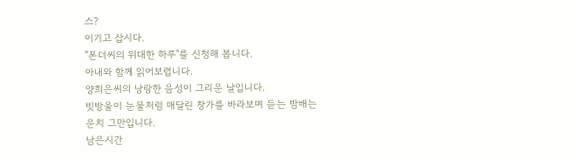스?
이기고 삽시다.
"폰더씨의 위대한 하루"를 신청해 봅니다.
아내와 함께 읽어보렵니다.
양희은씨의 낭랑한 음성이 그리운 날입니다.
빗방울이 눈물처럼 매달린 창가를 바라보며 듣는 밤배는
운치 그만입니다.
남은시간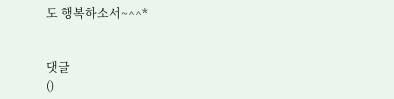도 행복하소서~^^*


댓글
()